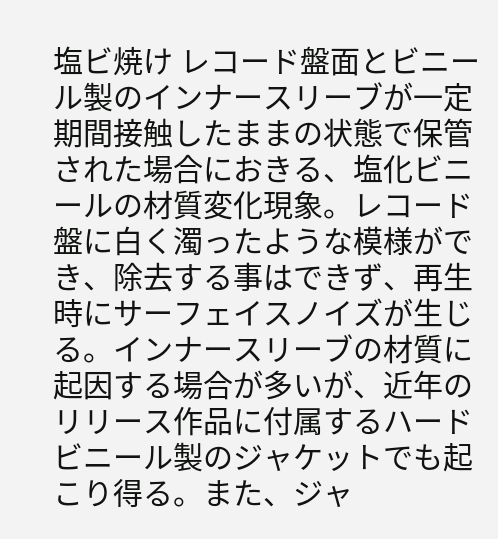塩ビ焼け レコード盤面とビニール製のインナースリーブが一定期間接触したままの状態で保管された場合におきる、塩化ビニールの材質変化現象。レコード盤に白く濁ったような模様ができ、除去する事はできず、再生時にサーフェイスノイズが生じる。インナースリーブの材質に起因する場合が多いが、近年のリリース作品に付属するハードビニール製のジャケットでも起こり得る。また、ジャ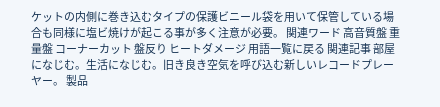ケットの内側に巻き込むタイプの保護ビニール袋を用いて保管している場合も同様に塩ビ焼けが起こる事が多く注意が必要。 関連ワード 高音質盤 重量盤 コーナーカット 盤反り ヒートダメージ 用語一覧に戻る 関連記事 部屋になじむ。生活になじむ。旧き良き空気を呼び込む新しいレコードプレーヤー。 製品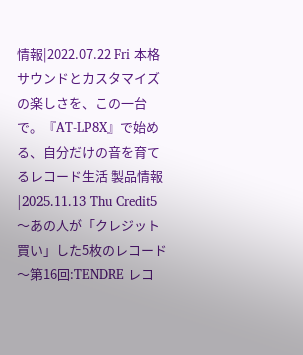情報|2022.07.22 Fri 本格サウンドとカスタマイズの楽しさを、この一台で。『AT-LP8X』で始める、自分だけの音を育てるレコード生活 製品情報|2025.11.13 Thu Credit5 〜あの人が「クレジット買い」した5枚のレコード〜第16回:TENDRE レコ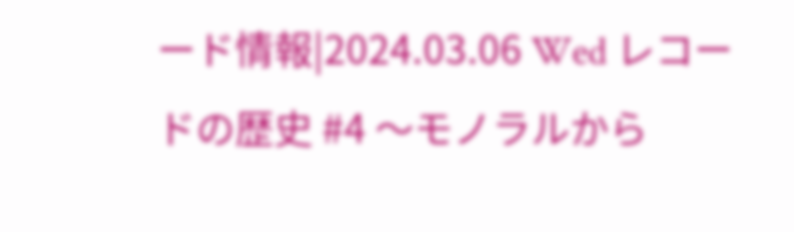ード情報|2024.03.06 Wed レコードの歴史 #4 〜モノラルから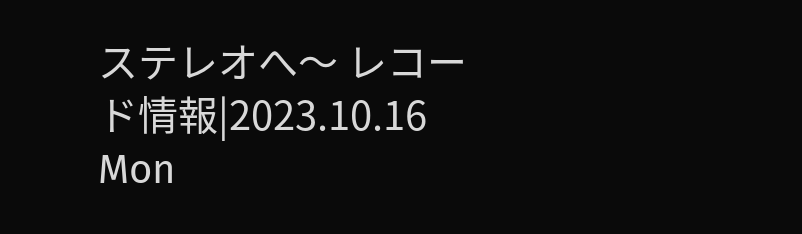ステレオへ〜 レコード情報|2023.10.16 Mon